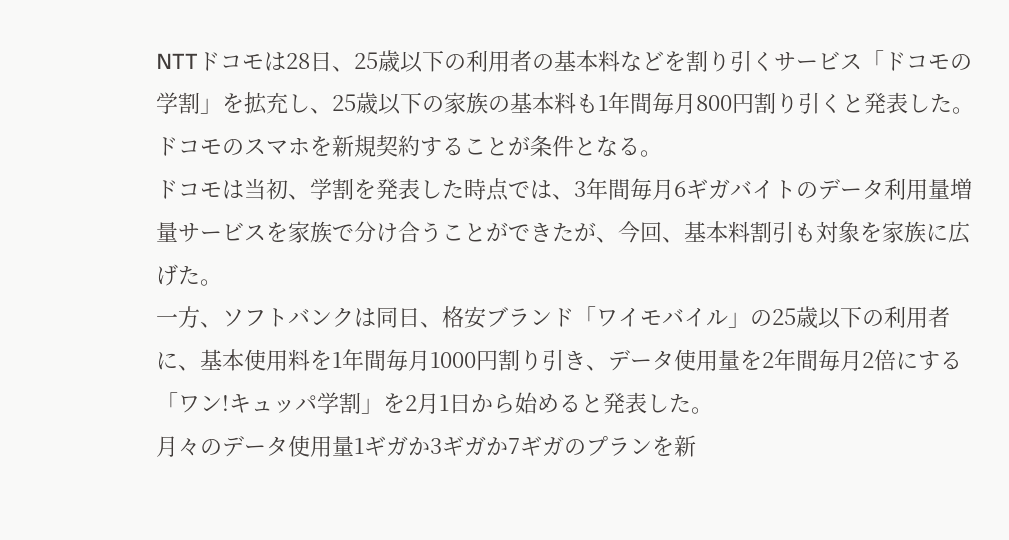NTTドコモは28日、25歳以下の利用者の基本料などを割り引くサービス「ドコモの学割」を拡充し、25歳以下の家族の基本料も1年間毎月800円割り引くと発表した。ドコモのスマホを新規契約することが条件となる。
ドコモは当初、学割を発表した時点では、3年間毎月6ギガバイトのデータ利用量増量サービスを家族で分け合うことができたが、今回、基本料割引も対象を家族に広げた。
一方、ソフトバンクは同日、格安ブランド「ワイモバイル」の25歳以下の利用者に、基本使用料を1年間毎月1000円割り引き、データ使用量を2年間毎月2倍にする「ワン!キュッパ学割」を2月1日から始めると発表した。
月々のデータ使用量1ギガか3ギガか7ギガのプランを新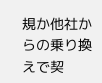規か他社からの乗り換えで契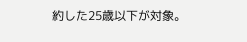約した25歳以下が対象。